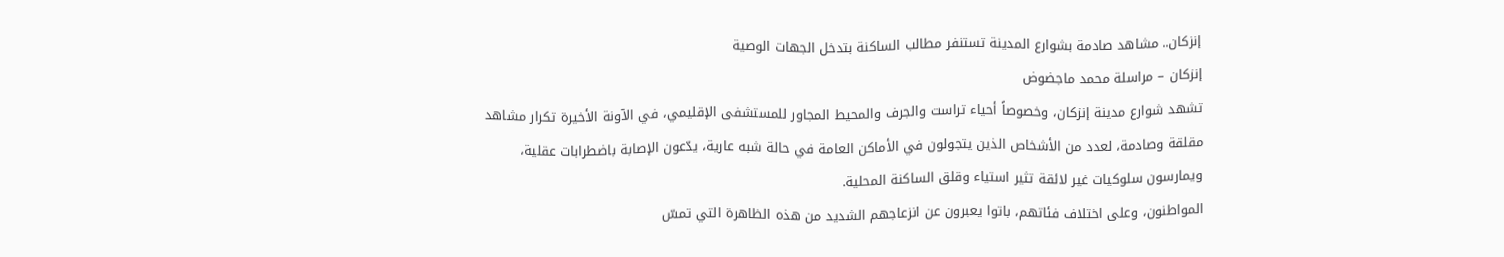إنزكان.. مشاهد صادمة بشوارع المدينة تستنفر مطالب الساكنة بتدخل الجهات الوصية
إنزكان – مراسلة محمد ماجضوض
تشهد شوارع مدينة إنزكان، وخصوصاً أحياء تراست والجرف والمحيط المجاور للمستشفى الإقليمي، في الآونة الأخيرة تكرار مشاهد مقلقة وصادمة، لعدد من الأشخاص الذين يتجولون في الأماكن العامة في حالة شبه عارية، يدّعون الإصابة باضطرابات عقلية، ويمارسون سلوكيات غير لائقة تثير استياء وقلق الساكنة المحلية.
المواطنون، وعلى اختلاف فئاتهم، باتوا يعبرون عن انزعاجهم الشديد من هذه الظاهرة التي تمسّ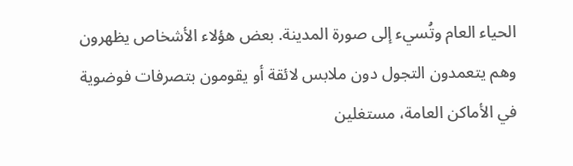الحياء العام وتُسيء إلى صورة المدينة. بعض هؤلاء الأشخاص يظهرون وهم يتعمدون التجول دون ملابس لائقة أو يقومون بتصرفات فوضوية في الأماكن العامة، مستغلين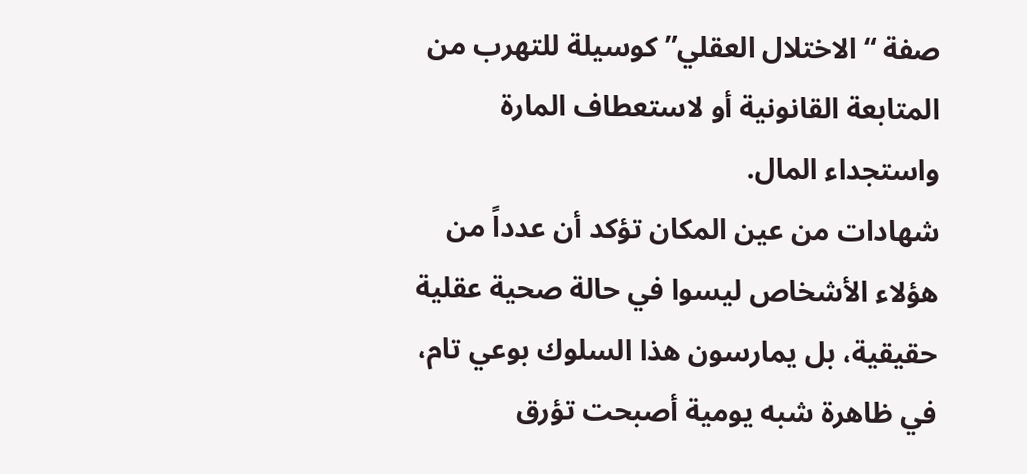صفة “الاختلال العقلي” كوسيلة للتهرب من المتابعة القانونية أو لاستعطاف المارة واستجداء المال.
شهادات من عين المكان تؤكد أن عدداً من هؤلاء الأشخاص ليسوا في حالة صحية عقلية حقيقية، بل يمارسون هذا السلوك بوعي تام، في ظاهرة شبه يومية أصبحت تؤرق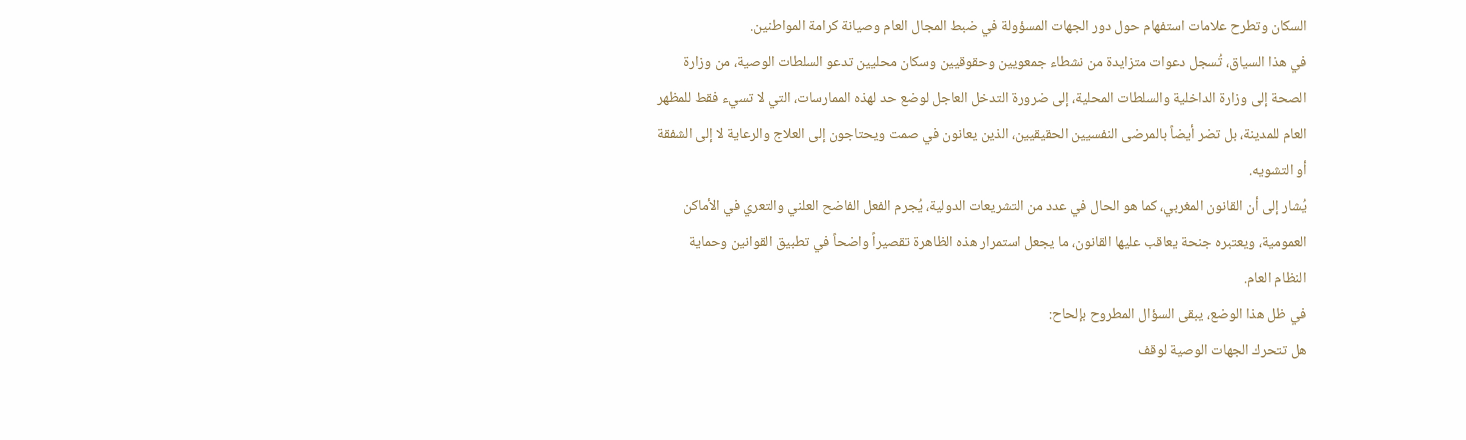السكان وتطرح علامات استفهام حول دور الجهات المسؤولة في ضبط المجال العام وصيانة كرامة المواطنين.
في هذا السياق، تُسجل دعوات متزايدة من نشطاء جمعويين وحقوقيين وسكان محليين تدعو السلطات الوصية، من وزارة الصحة إلى وزارة الداخلية والسلطات المحلية، إلى ضرورة التدخل العاجل لوضع حد لهذه الممارسات، التي لا تسيء فقط للمظهر العام للمدينة، بل تضر أيضاً بالمرضى النفسيين الحقيقيين، الذين يعانون في صمت ويحتاجون إلى العلاج والرعاية لا إلى الشفقة أو التشويه.
يُشار إلى أن القانون المغربي، كما هو الحال في عدد من التشريعات الدولية، يُجرم الفعل الفاضح العلني والتعري في الأماكن العمومية، ويعتبره جنحة يعاقب عليها القانون، ما يجعل استمرار هذه الظاهرة تقصيراً واضحاً في تطبيق القوانين وحماية النظام العام.
في ظل هذا الوضع، يبقى السؤال المطروح بإلحاح:
هل تتحرك الجهات الوصية لوقف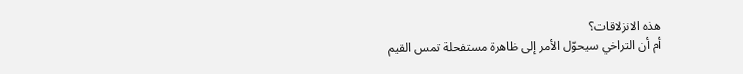هذه الانزلاقات؟
أم أن التراخي سيحوّل الأمر إلى ظاهرة مستفحلة تمس القيم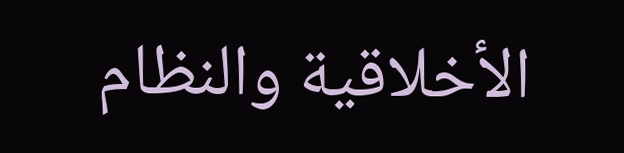الأخلاقية والنظام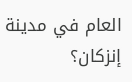العام في مدينة إنزكان؟